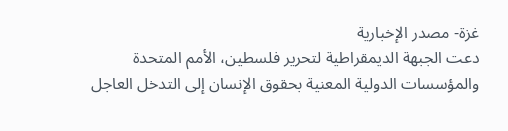غزة- مصدر الإخبارية
دعت الجبهة الديمقراطية لتحرير فلسطين، الأمم المتحدة والمؤسسات الدولية المعنية بحقوق الإنسان إلى التدخل العاجل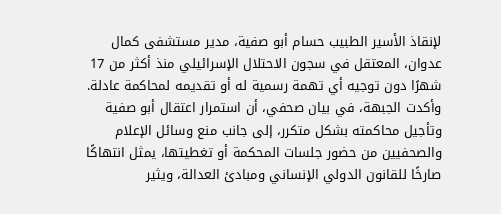لإنقاذ الأسير الطبيب حسام أبو صفية، مدير مستشفى كمال عدوان، المعتقل في سجون الاحتلال الإسرائيلي منذ أكثر من 17 شهرًا دون توجيه أي تهمة رسمية له أو تقديمه لمحاكمة عادلة.
وأكدت الجبهة، في بيان صحفي، أن استمرار اعتقال أبو صفية وتأجيل محاكمته بشكل متكرر، إلى جانب منع وسائل الإعلام والصحفيين من حضور جلسات المحكمة أو تغطيتها، يمثل انتهاكًا صارخًا للقانون الدولي الإنساني ومبادئ العدالة، ويثير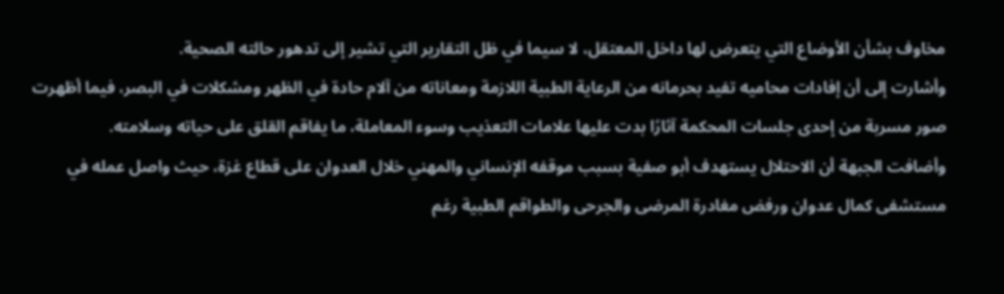مخاوف بشأن الأوضاع التي يتعرض لها داخل المعتقل، لا سيما في ظل التقارير التي تشير إلى تدهور حالته الصحية.
وأشارت إلى أن إفادات محاميه تفيد بحرمانه من الرعاية الطبية اللازمة ومعاناته من آلام حادة في الظهر ومشكلات في البصر، فيما أظهرت صور مسربة من إحدى جلسات المحكمة آثارًا بدت عليها علامات التعذيب وسوء المعاملة، ما يفاقم القلق على حياته وسلامته.
وأضافت الجبهة أن الاحتلال يستهدف أبو صفية بسبب موقفه الإنساني والمهني خلال العدوان على قطاع غزة، حيث واصل عمله في مستشفى كمال عدوان ورفض مغادرة المرضى والجرحى والطواقم الطبية رغم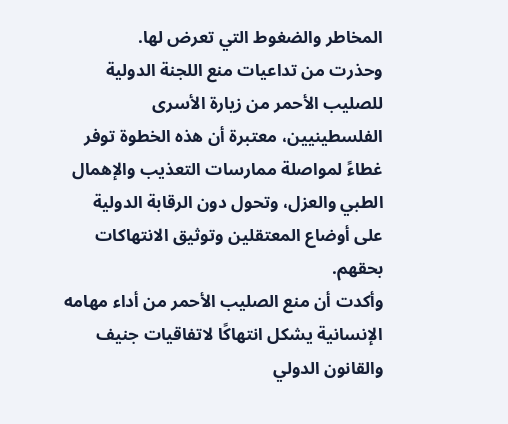المخاطر والضغوط التي تعرض لها.
وحذرت من تداعيات منع اللجنة الدولية للصليب الأحمر من زيارة الأسرى الفلسطينيين، معتبرة أن هذه الخطوة توفر غطاءً لمواصلة ممارسات التعذيب والإهمال الطبي والعزل، وتحول دون الرقابة الدولية على أوضاع المعتقلين وتوثيق الانتهاكات بحقهم.
وأكدت أن منع الصليب الأحمر من أداء مهامه الإنسانية يشكل انتهاكًا لاتفاقيات جنيف والقانون الدولي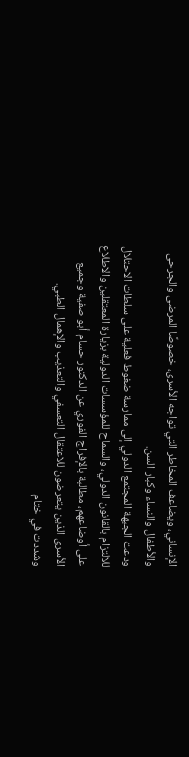الإنساني، ويضاعف المخاطر التي تواجه الأسرى، خصوصًا المرضى والجرحى والأطفال والنساء وكبار السن.
ودعت الجبهة المجتمع الدولي إلى ممارسة ضغوط فعلية على سلطات الاحتلال للالتزام بالقانون الدولي، والسماح للمؤسسات الدولية بزيارة المعتقلين والاطلاع على أوضاعهم، مطالبة بالإفراج الفوري عن الدكتور حسام أبو صفية وجميع الأسرى الذين يتعرضون للاعتقال التعسفي والتعذيب والإهمال الطبي.
وشددت في ختام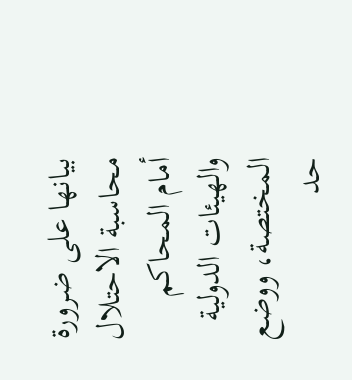بيانها على ضرورة محاسبة الاحتلال أمام المحاكم والهيئات الدولية المختصة، ووضع حد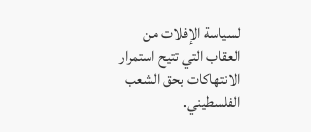لسياسة الإفلات من العقاب التي تتيح استمرار الانتهاكات بحق الشعب الفلسطيني.